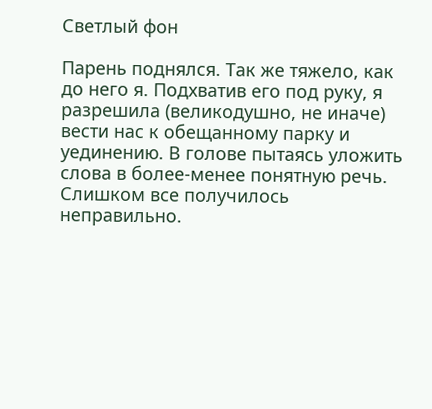Светлый фон

Парень поднялся. Так же тяжело, как до него я. Подхватив его под руку, я разрешила (великодушно, не иначе) вести нас к обещанному парку и уединению. В голове пытаясь уложить слова в более-менее понятную речь. Слишком все получилось неправильно.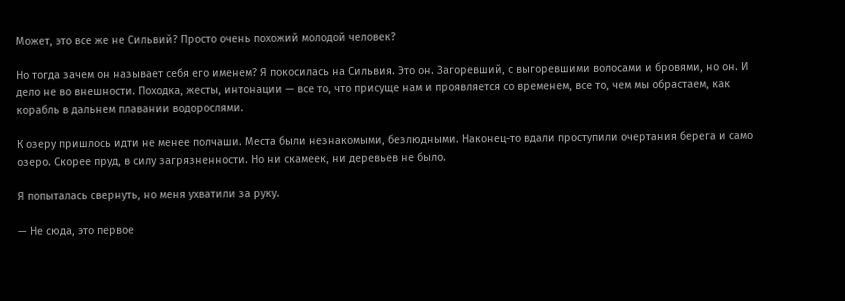Может, это все же не Сильвий? Просто очень похожий молодой человек?

Но тогда зачем он называет себя его именем? Я покосилась на Сильвия. Это он. Загоревший, с выгоревшими волосами и бровями, но он. И дело не во внешности. Походка, жесты, интонации — все то, что присуще нам и проявляется со временем, все то, чем мы обрастаем, как корабль в дальнем плавании водорослями.

К озеру пришлось идти не менее полчаши. Места были незнакомыми, безлюдными. Наконец-то вдали проступили очертания берега и само озеро. Скорее пруд, в силу загрязненности. Но ни скамеек, ни деревьев не было.

Я попыталась свернуть, но меня ухватили за руку.

— Не сюда, это первое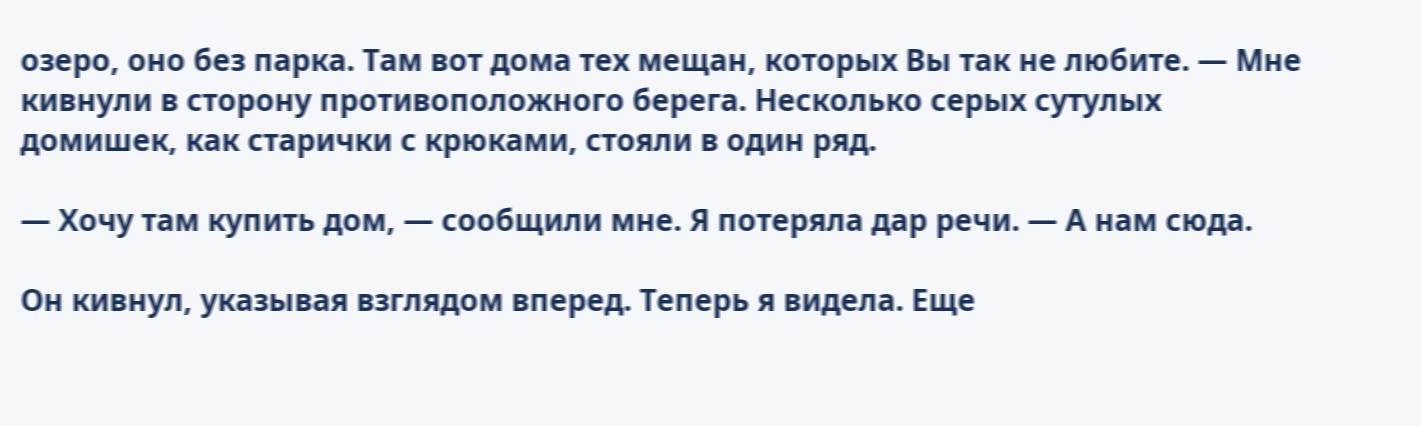озеро, оно без парка. Там вот дома тех мещан, которых Вы так не любите. — Мне кивнули в сторону противоположного берега. Несколько серых сутулых домишек, как старички с крюками, стояли в один ряд.

— Хочу там купить дом, — сообщили мне. Я потеряла дар речи. — А нам сюда.

Он кивнул, указывая взглядом вперед. Теперь я видела. Еще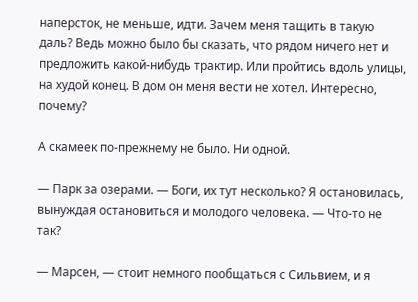наперсток, не меньше, идти. Зачем меня тащить в такую даль? Ведь можно было бы сказать, что рядом ничего нет и предложить какой-нибудь трактир. Или пройтись вдоль улицы, на худой конец. В дом он меня вести не хотел. Интересно, почему?

А скамеек по-прежнему не было. Ни одной.

— Парк за озерами. — Боги, их тут несколько? Я остановилась, вынуждая остановиться и молодого человека. — Что-то не так?

— Марсен, — стоит немного пообщаться с Сильвием, и я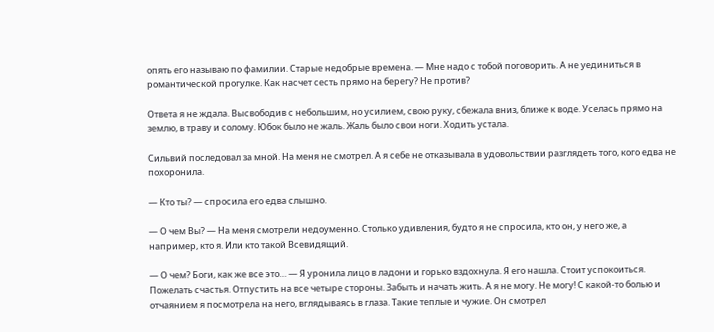опять его называю по фамилии. Старые недобрые времена. — Мне надо с тобой поговорить. А не уединиться в романтической прогулке. Как насчет сесть прямо на берегу? Не против?

Ответа я не ждала. Высвободив с небольшим, но усилием, свою руку, сбежала вниз, ближе к воде. Уселась прямо на землю, в траву и солому. Юбок было не жаль. Жаль было свои ноги. Ходить устала.

Сильвий последовал за мной. На меня не смотрел. А я себе не отказывала в удовольствии разглядеть того, кого едва не похоронила.

— Кто ты? — спросила его едва слышно.

— О чем Вы? — На меня смотрели недоуменно. Столько удивления, будто я не спросила, кто он, у него же, а например, кто я. Или кто такой Всевидящий.

— О чем? Боги, как же все это… — Я уронила лицо в ладони и горько вздохнула. Я его нашла. Стоит успокоиться. Пожелать счастья. Отпустить на все четыре стороны. Забыть и начать жить. А я не могу. Не могу! С какой-то болью и отчаянием я посмотрела на него, вглядываясь в глаза. Такие теплые и чужие. Он смотрел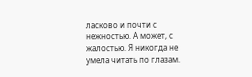ласково и почти с нежностью. А может, с жалостью. Я никогда не умела читать по глазам.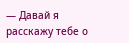— Давай я расскажу тебе о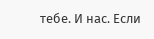тебе. И нас. Если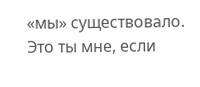«мы» существовало. Это ты мне, если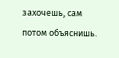захочешь, сам потом объяснишь.